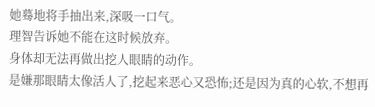她蓦地将手抽出来,深吸一口气。
理智告诉她不能在这时候放弃。
身体却无法再做出挖人眼睛的动作。
是嫌那眼睛太像活人了,挖起来恶心又恐怖;还是因为真的心软,不想再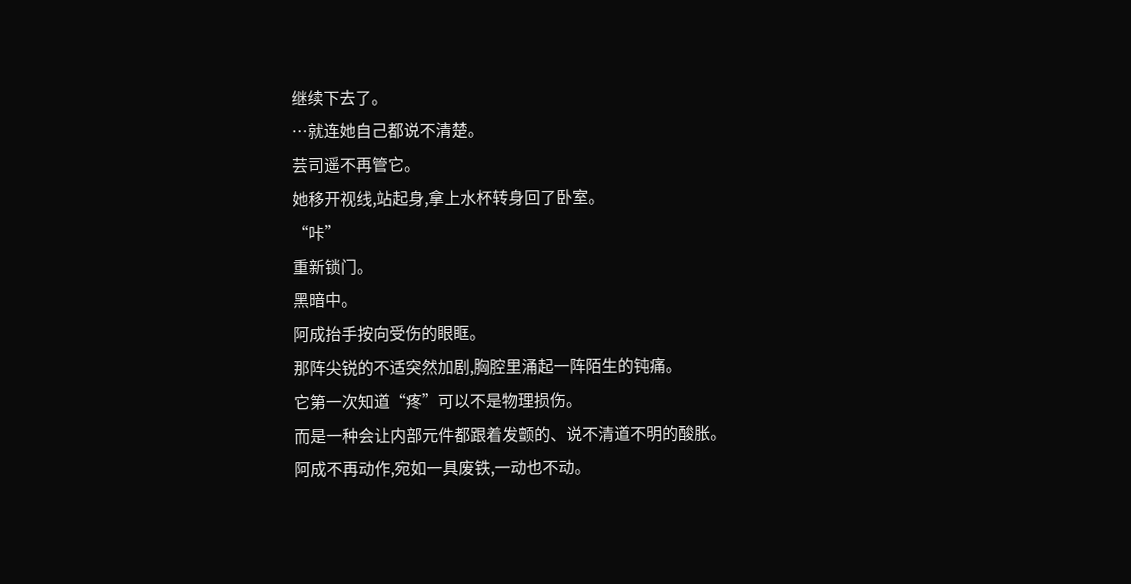继续下去了。
…就连她自己都说不清楚。
芸司遥不再管它。
她移开视线,站起身,拿上水杯转身回了卧室。
“咔”
重新锁门。
黑暗中。
阿成抬手按向受伤的眼眶。
那阵尖锐的不适突然加剧,胸腔里涌起一阵陌生的钝痛。
它第一次知道“疼”可以不是物理损伤。
而是一种会让内部元件都跟着发颤的、说不清道不明的酸胀。
阿成不再动作,宛如一具废铁,一动也不动。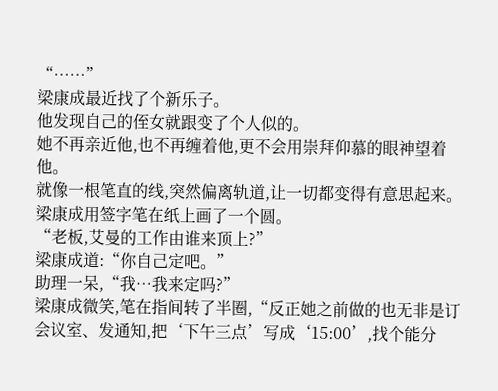“……”
梁康成最近找了个新乐子。
他发现自己的侄女就跟变了个人似的。
她不再亲近他,也不再缠着他,更不会用崇拜仰慕的眼神望着他。
就像一根笔直的线,突然偏离轨道,让一切都变得有意思起来。
梁康成用签字笔在纸上画了一个圆。
“老板,艾曼的工作由谁来顶上?”
梁康成道:“你自己定吧。”
助理一呆,“我…我来定吗?”
梁康成微笑,笔在指间转了半圈,“反正她之前做的也无非是订会议室、发通知,把‘下午三点’写成‘15:00’,找个能分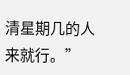清星期几的人来就行。”